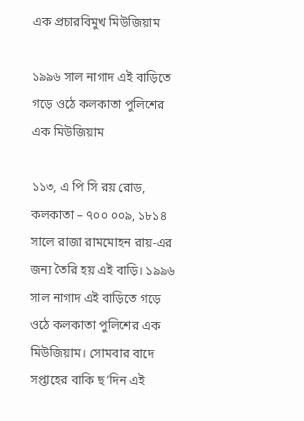এক প্রচারবিমুখ মিউজিয়াম

১৯৯৬ সাল নাগাদ এই বাড়িতে গড়ে ওঠে কলকাতা পুলিশের এক মিউজিয়াম

১১৩, এ পি সি রয় রোড, কলকাতা – ৭০০ ০০৯, ১৮১৪ সালে রাজা রামমোহন রায়-এর জন্য তৈরি হয় এই বাড়ি। ১৯৯৬ সাল নাগাদ এই বাড়িতে গড়ে ওঠে কলকাতা পুলিশের এক মিউজিয়াম। সোমবার বাদে সপ্তাহের বাকি ছ’দিন এই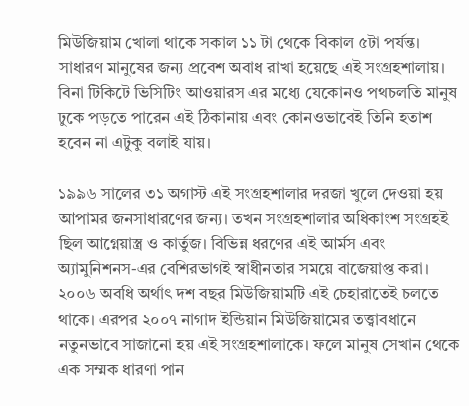মিউজিয়াম খোলা থাকে সকাল ১১ টা থেকে বিকাল ৫টা পর্যন্ত। সাধারণ মানুষের জন্য প্রবেশ অবাধ রাখা হয়েছে এই সংগ্রহশালায়। বিনা টিকিটে ভিসিটিং আওয়ারস এর মধ্যে যেকোনও পথচলতি মানুষ ঢুকে পড়তে পারেন এই ঠিকানায় এবং কোনওভাবেই তিনি হতাশ হবেন না এটুকু বলাই যায়।

১৯৯৬ সালের ৩১ অগাস্ট এই সংগ্রহশালার দরজা খুলে দেওয়া হয় আপামর জনসাধারণের জন্য। তখন সংগ্রহশালার অধিকাংশ সংগ্রহই ছিল আগ্নেয়াস্ত্র ও কার্তুজ। বিভিন্ন ধরণের এই আর্মস এবং অ্যামুনিশনস-এর বেশিরভাগই স্বাধীনতার সময়ে বাজেয়াপ্ত করা। ২০০৬ অবধি অর্থাৎ দশ বছর মিউজিয়ামটি এই চেহারাতেই চলতে থাকে। এরপর ২০০৭ নাগাদ ইন্ডিয়ান মিউজিয়ামের তত্ত্বাবধানে নতুনভাবে সাজানো হয় এই সংগ্রহশালাকে। ফলে মানুষ সেখান থেকে এক সম্মক ধারণা পান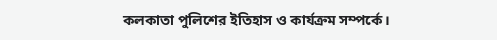কলকাতা পুলিশের ইতিহাস ও কার্যক্রম সম্পর্কে।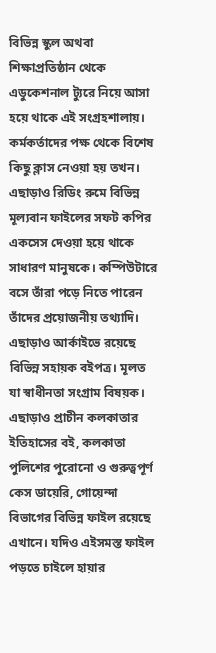বিভিন্ন স্কুল অথবা শিক্ষাপ্রতিষ্ঠান থেকে এডুকেশনাল ট্যুরে নিয়ে আসা হয়ে থাকে এই সংগ্রহশালায়। কর্মকর্তাদের পক্ষ থেকে বিশেষ কিছু ক্লাস নেওয়া হয় তখন। এছাড়াও রিডিং রুমে বিভিন্ন মূল্যবান ফাইলের সফট কপির একসেস দেওয়া হয়ে থাকে সাধারণ মানুষকে। কম্পিউটারে বসে তাঁরা পড়ে নিতে পারেন তাঁদের প্রয়োজনীয় তথ্যাদি। এছাড়াও আর্কাইভে রয়েছে বিভিন্ন সহায়ক বইপত্র। মূলত যা স্বাধীনতা সংগ্রাম বিষয়ক। এছাড়াও প্রাচীন কলকাতার ইতিহাসের বই, কলকাতা পুলিশের পুরোনো ও গুরুত্বপূর্ণ কেস ডায়েরি, গোয়েন্দা বিভাগের বিভিন্ন ফাইল রয়েছে এখানে। যদিও এইসমস্ত ফাইল পড়তে চাইলে হায়ার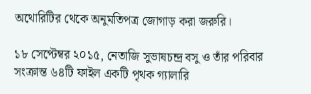অথোরিটির থেকে অনুমতিপত্র জোগাড় করা জরুরি।

১৮ সেপ্টেম্বর ২০১৫, নেতাজি সুভাষচন্দ্র বসু ও তাঁর পরিবার সংক্রান্ত ৬৪টি ফাইল একটি পৃথক গ্যালারি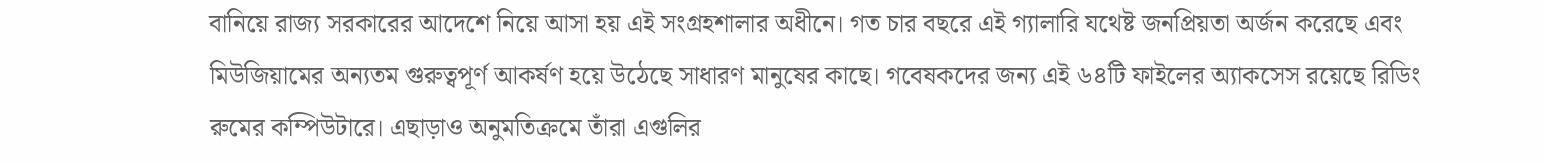বানিয়ে রাজ্য সরকারের আদেশে নিয়ে আসা হয় এই সংগ্রহশালার অধীনে। গত চার বছরে এই গ্যালারি যথেষ্ট জনপ্রিয়তা অর্জন করেছে এবং মিউজিয়ামের অন্যতম গুরুত্বপূর্ণ আকর্ষণ হয়ে উঠেছে সাধারণ মানুষের কাছে। গবেষকদের জন্য এই ৬৪টি ফাইলের অ্যাকসেস রয়েছে রিডিং রুমের কম্পিউটারে। এছাড়াও অনুমতিক্রমে তাঁরা এগুলির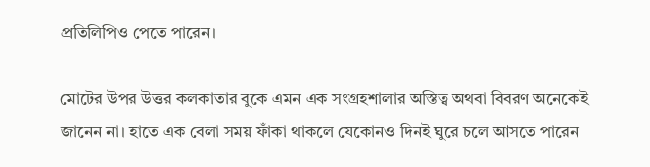প্রতিলিপিও পেতে পারেন।

মোটের উপর উত্তর কলকাতার বুকে এমন এক সংগ্রহশালার অস্তিত্ব অথবা বিবরণ অনেকেই জানেন না। হাতে এক বেলা সময় ফাঁকা থাকলে যেকোনও দিনই ঘুরে চলে আসতে পারেন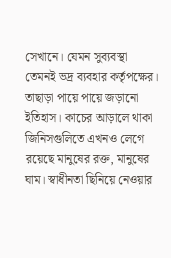সেখানে। যেমন সুব্যবস্থা তেমনই ভদ্র ব্যবহার কর্তৃপক্ষের। তাছাড়া পায়ে পায়ে জড়ানো ইতিহাস। কাচের আড়ালে থাকা জিনিসগুলিতে এখনও লেগে রয়েছে মানুষের রক্ত, মানুষের ঘাম। স্বাধীনতা ছিনিয়ে নেওয়ার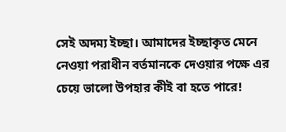সেই অদম্য ইচ্ছা। আমাদের ইচ্ছাকৃত মেনে নেওয়া পরাধীন বর্তমানকে দেওয়ার পক্ষে এর চেয়ে ভালো উপহার কীই বা হতে পারে!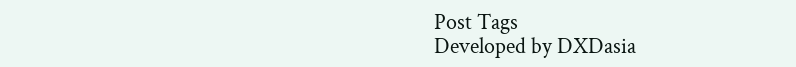Post Tags
Developed by DXDasia